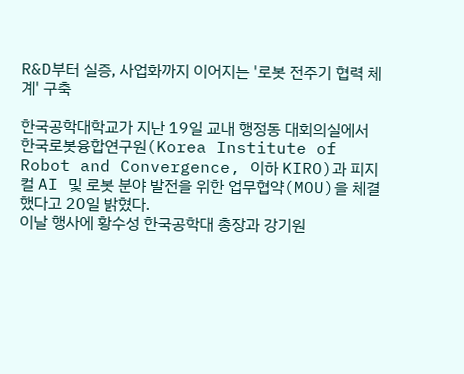R&D부터 실증, 사업화까지 이어지는 '로봇 전주기 협력 체계' 구축

한국공학대학교가 지난 19일 교내 행정동 대회의실에서 한국로봇융합연구원(Korea Institute of Robot and Convergence, 이하 KIRO)과 피지컬 AI 및 로봇 분야 발전을 위한 업무협약(MOU)을 체결했다고 20일 밝혔다.
이날 행사에 황수성 한국공학대 총장과 강기원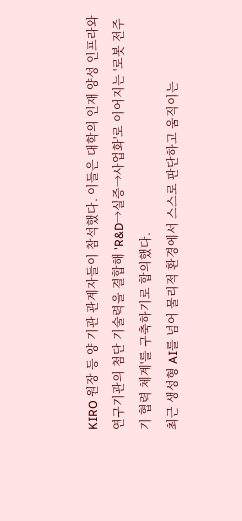KIRO 원장 등 양 기관 관계자들이 참석했다. 이들은 대학의 인재 양성 인프라와 연구기관의 첨단 기술력을 결합해 'R&D→실증→사업화'로 이어지는 '로봇 전주기 협력 체계'를 구축하기로 합의했다.
최근 생성형 AI를 넘어 물리적 환경에서 스스로 판단하고 움직이는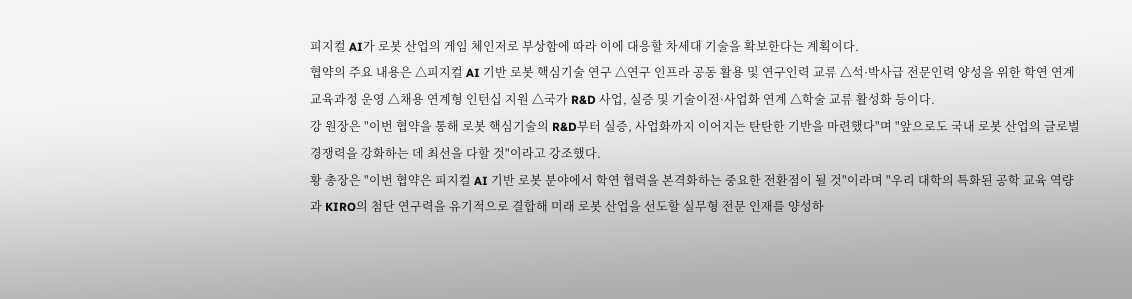피지컬 AI가 로봇 산업의 게임 체인저로 부상함에 따라 이에 대응할 차세대 기술을 확보한다는 계획이다.
협약의 주요 내용은 △피지컬 AI 기반 로봇 핵심기술 연구 △연구 인프라 공동 활용 및 연구인력 교류 △석·박사급 전문인력 양성을 위한 학연 연계 교육과정 운영 △채용 연계형 인턴십 지원 △국가 R&D 사업, 실증 및 기술이전·사업화 연계 △학술 교류 활성화 등이다.
강 원장은 "이번 협약을 통해 로봇 핵심기술의 R&D부터 실증, 사업화까지 이어지는 탄탄한 기반을 마련했다"며 "앞으로도 국내 로봇 산업의 글로벌 경쟁력을 강화하는 데 최선을 다할 것"이라고 강조했다.
황 총장은 "이번 협약은 피지컬 AI 기반 로봇 분야에서 학연 협력을 본격화하는 중요한 전환점이 될 것"이라며 "우리 대학의 특화된 공학 교육 역량과 KIRO의 첨단 연구력을 유기적으로 결합해 미래 로봇 산업을 선도할 실무형 전문 인재를 양성하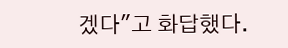겠다"고 화답했다.